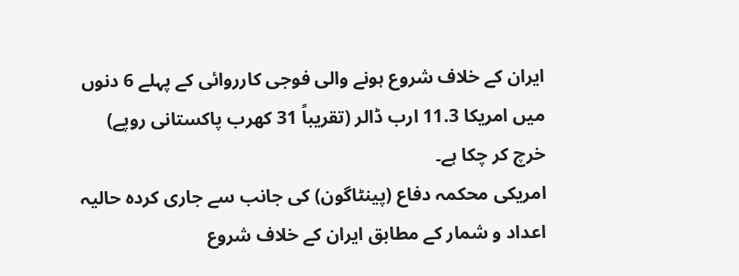ایران کے خلاف شروع ہونے والی فوجی کارروائی کے پہلے 6 دنوں میں امریکا 11.3 ارب ڈالر (تقریباً 31 کھرب پاکستانی روپے) خرچ کر چکا ہے۔
امریکی محکمہ دفاع (پینٹاگون) کی جانب سے جاری کردہ حالیہ اعداد و شمار کے مطابق ایران کے خلاف شروع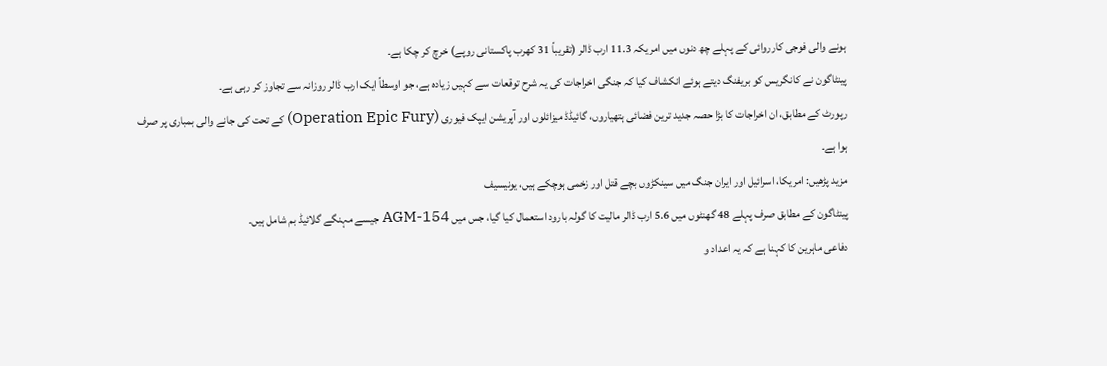ہونے والی فوجی کارروائی کے پہلے چھ دنوں میں امریکہ 11.3 ارب ڈالر (تقریباً 31 کھرب پاکستانی روپے) خرچ کر چکا ہے۔
پینٹاگون نے کانگریس کو بریفنگ دیتے ہوئے انکشاف کیا کہ جنگی اخراجات کی یہ شرح توقعات سے کہیں زیادہ ہے، جو اوسطاً ایک ارب ڈالر روزانہ سے تجاوز کر رہی ہے۔
رپورٹ کے مطابق، ان اخراجات کا بڑا حصہ جدید ترین فضائی ہتھیاروں، گائیڈڈ میزائلوں اور آپریشن ایپک فیوری (Operation Epic Fury) کے تحت کی جانے والی بمباری پر صرف ہوا ہے۔
مزید پڑھیں: امریکا، اسرائیل اور ایران جنگ میں سینکڑوں بچے قتل اور زخمی ہوچکے ہیں، یونیسیف
پینٹاگون کے مطابق صرف پہلے 48 گھنٹوں میں 5.6 ارب ڈالر مالیت کا گولہ بارود استعمال کیا گیا، جس میں AGM-154 جیسے مہنگے گلائیڈ بم شامل ہیں۔
دفاعی ماہرین کا کہنا ہے کہ یہ اعداد و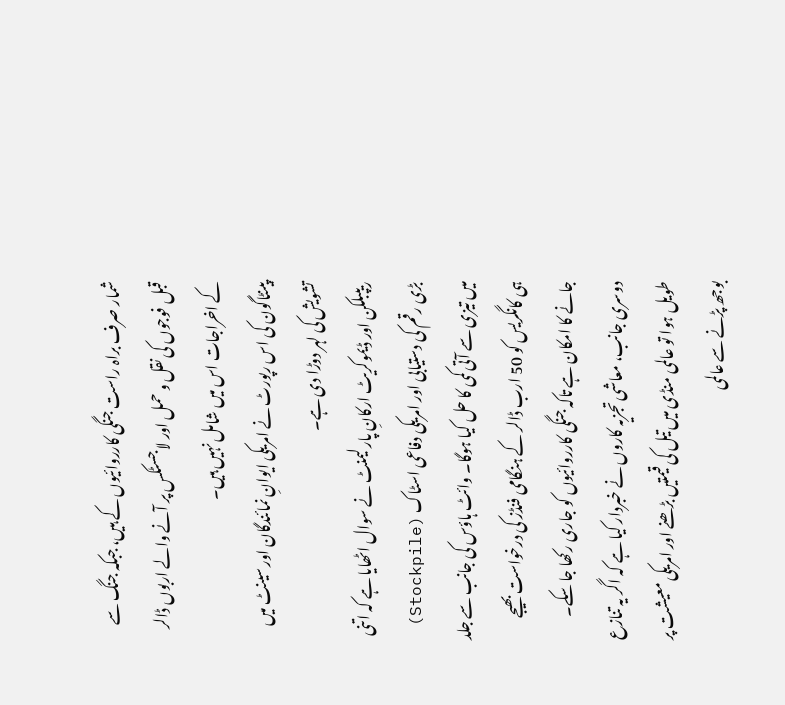شمار صرف براہ راست جنگی کارروائیوں کے ہیں، جبکہ جنگ سے قبل فوجوں کی نقل و حمل اور لاجسٹکس پر آنے والے اربوں ڈالر کے اخراجات اس میں شامل نہیں ہیں۔
پینٹاگون کی اس رپورٹ نے امریکی ایوانِ نمائندگان اور سینٹ میں تشویش کی لہر دوڑا دی ہے۔
ریپبلکن اور ڈیموکریٹ ارکانِ پارلیمنٹ نے سوال اٹھایا ہے کہ اتنی بڑی رقم کی دستیابی اور امریکی دفاعی اسٹاک (Stockpile) میں تیزی سے آتی کمی کا حل کیا ہوگا۔ وائٹ ہاؤس کی جانب سے جلد ہی کانگریس کو 50 ارب ڈالر کے ہنگامی فنڈز کی درخواست بھیجے جانے کا امکان ہے تاکہ جنگی کارروائیوں کو جاری رکھا جا سکے۔
دوسری جانب، معاشی تجزیہ کاروں نے خبردار کیا ہے کہ اگر یہ تنازع طویل ہوا تو عالمی منڈی میں تیل کی قیمتیں بڑھنے اور امریکی معیشت پر بوجھ پڑنے سے عالمی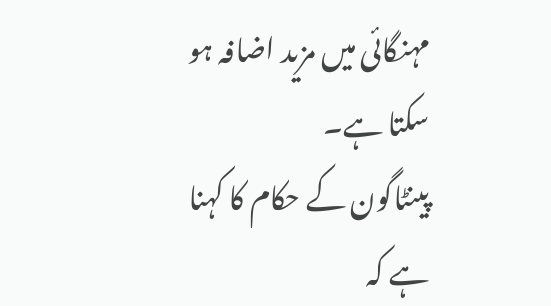مہنگائی میں مزید اضافہ ہو سکتا ہے۔
پینٹاگون کے حکام کا کہنا ہے کہ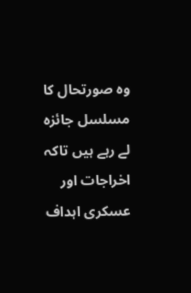وہ صورتحال کا مسلسل جائزہ لے رہے ہیں تاکہ اخراجات اور عسکری اہداف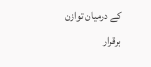کے درمیان توازن برقرار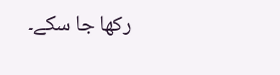رکھا جا سکے۔